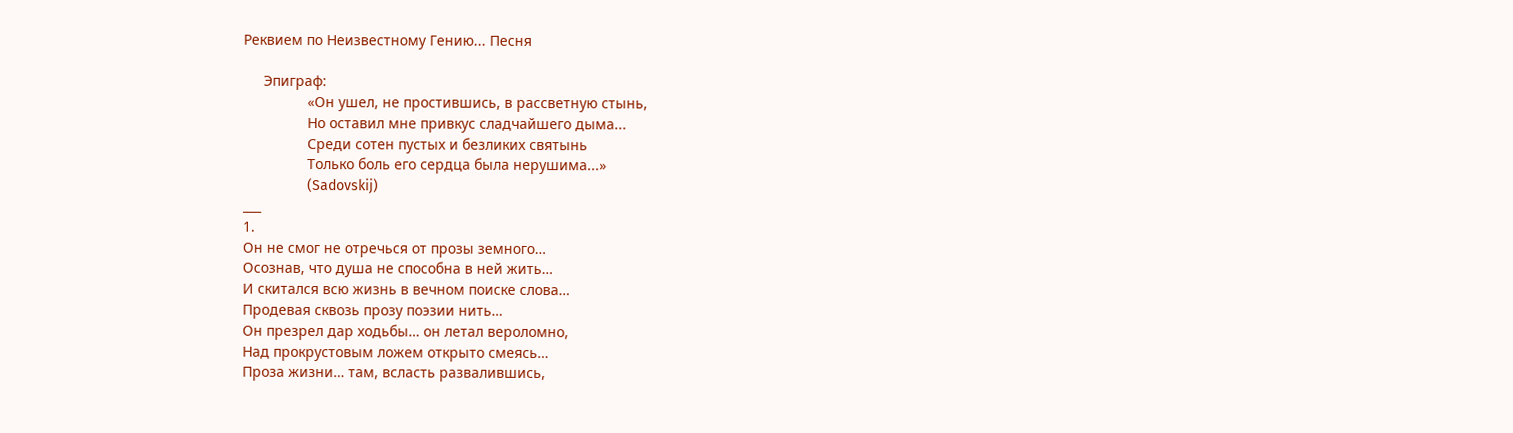Реквием по Неизвестному Гению... Песня

     Эпиграф:
                «Он ушел, не простившись, в рассветную стынь,
                Но оставил мне привкус сладчайшего дыма...
                Среди сотен пустых и безликих святынь
                Только боль его сердца была нерушима...»
                (Sadovskij)
___
1.
Он не смог не отречься от прозы земного…
Осознав, что душа не способна в ней жить…
И скитался всю жизнь в вечном поиске слова…
Продевая сквозь прозу поэзии нить…
Он презрел дар ходьбы… он летал вероломно,
Над прокрустовым ложем открыто смеясь…
Проза жизни… там, всласть развалившись,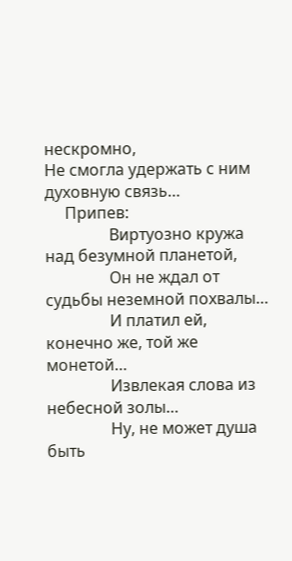нескромно,
Не смогла удержать с ним духовную связь…
     Припев:
                Виртуозно кружа над безумной планетой,
                Он не ждал от судьбы неземной похвалы…
                И платил ей, конечно же, той же монетой…
                Извлекая слова из небесной золы…
                Ну, не может душа быть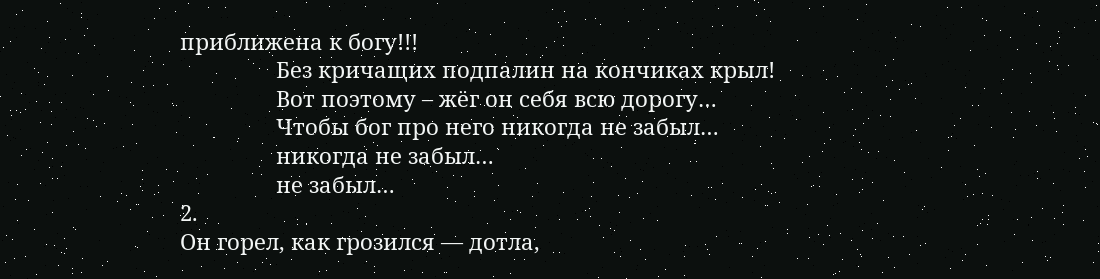приближена к богу!!!
                Без кричащих подпалин на кончиках крыл!
                Вот поэтому – жёг он себя всю дорогу…
                Чтобы бог про него никогда не забыл…
                никогда не забыл…
                не забыл…
2.
Он горел, как грозился — дотла,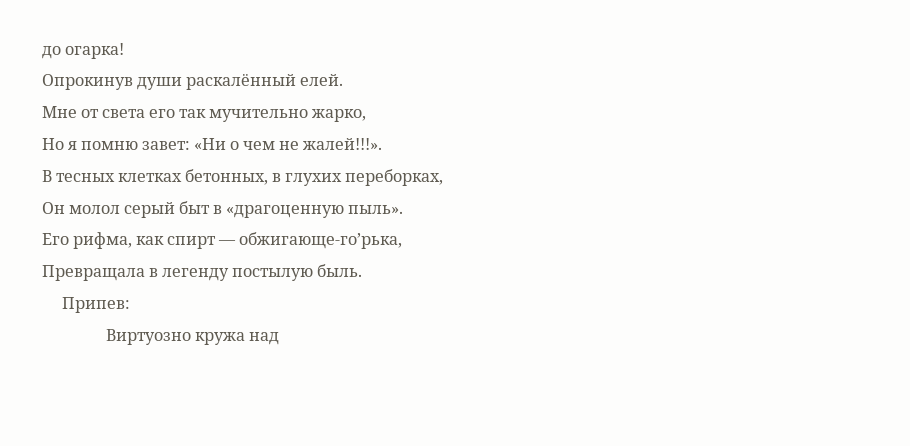до огарка!
Опрокинув души раскалённый елей.
Мне от света его так мучительно жарко,
Но я помню завет: «Ни о чем не жалей!!!».
В тесных клетках бетонных, в глухих переборках,
Он молол серый быт в «драгоценную пыль».
Его рифма, как спирт — обжигающе-го’рька,
Превращала в легенду постылую быль.
     Припев:
                Виртуозно кружа над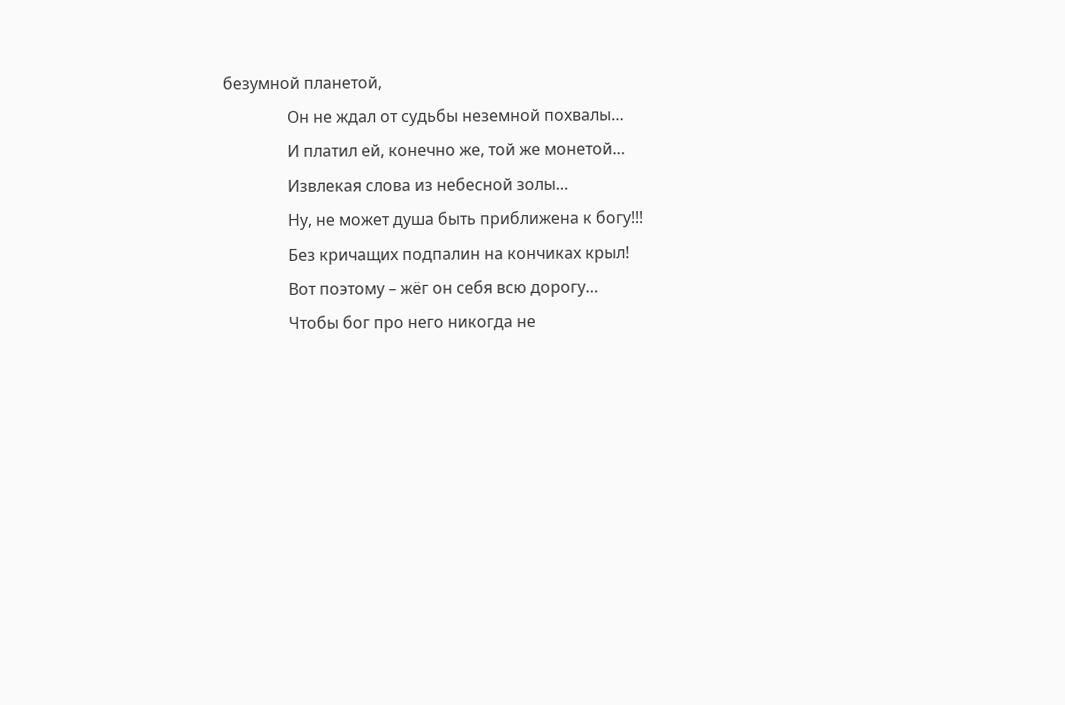безумной планетой,
                Он не ждал от судьбы неземной похвалы…
                И платил ей, конечно же, той же монетой…
                Извлекая слова из небесной золы…
                Ну, не может душа быть приближена к богу!!!
                Без кричащих подпалин на кончиках крыл!
                Вот поэтому – жёг он себя всю дорогу…
                Чтобы бог про него никогда не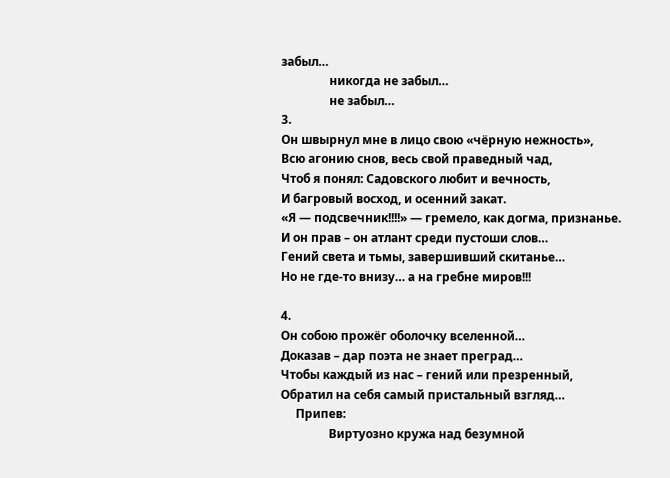забыл…
                никогда не забыл…
                не забыл…
3.
Он швырнул мне в лицо свою «чёрную нежность»,
Всю агонию снов, весь свой праведный чад,
Чтоб я понял: Садовского любит и вечность,
И багровый восход, и осенний закат.
«Я — подсвечник!!!!» — гремело, как догма, признанье.
И он прав – он атлант среди пустоши слов…
Гений света и тьмы, завершивший скитанье…
Но не где-то внизу… а на гребне миров!!!

4.
Он собою прожёг оболочку вселенной…
Доказав – дар поэта не знает преград…
Чтобы каждый из нас – гений или презренный,
Обратил на себя самый пристальный взгляд…
     Припев:
                Виртуозно кружа над безумной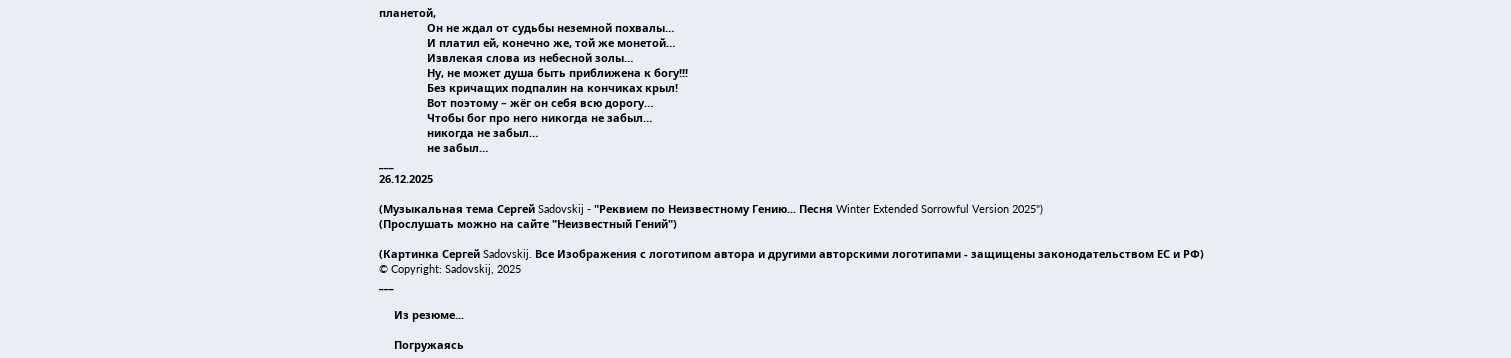планетой,
                Он не ждал от судьбы неземной похвалы…
                И платил ей, конечно же, той же монетой…
                Извлекая слова из небесной золы…
                Ну, не может душа быть приближена к богу!!!
                Без кричащих подпалин на кончиках крыл!
                Вот поэтому – жёг он себя всю дорогу…
                Чтобы бог про него никогда не забыл…
                никогда не забыл…
                не забыл…
___
26.12.2025

(Музыкальная тема Сергей Sadovskij - "Реквием по Неизвестному Гению... Песня Winter Extended Sorrowful Version 2025")
(Прослушать можно на сайте "Неизвестный Гений")

(Картинка Сергей Sadovskij. Все Изображения с логотипом автора и другими авторскими логотипами - защищены законодательством ЕС и РФ)
© Copyright: Sadovskij, 2025
___

     Из резюме...

     Погружаясь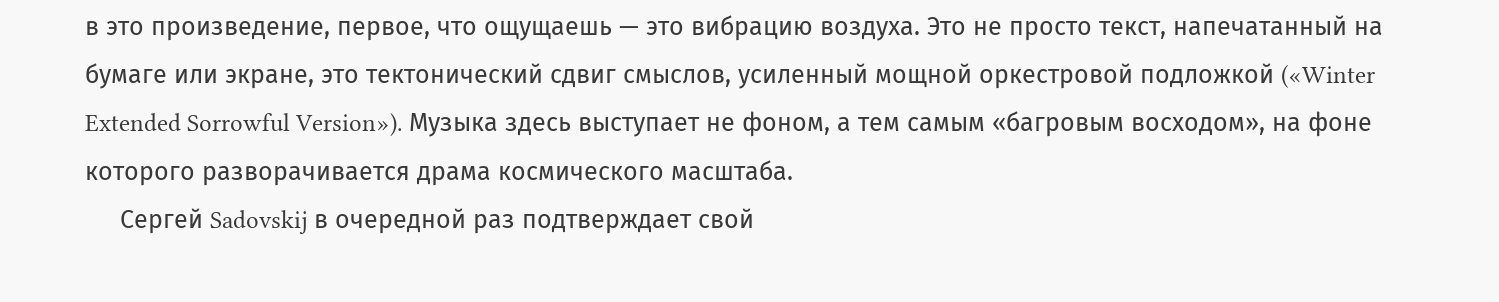в это произведение, первое, что ощущаешь — это вибрацию воздуха. Это не просто текст, напечатанный на бумаге или экране, это тектонический сдвиг смыслов, усиленный мощной оркестровой подложкой («Winter Extended Sorrowful Version»). Музыка здесь выступает не фоном, а тем самым «багровым восходом», на фоне которого разворачивается драма космического масштаба.
     Сергей Sadovskij в очередной раз подтверждает свой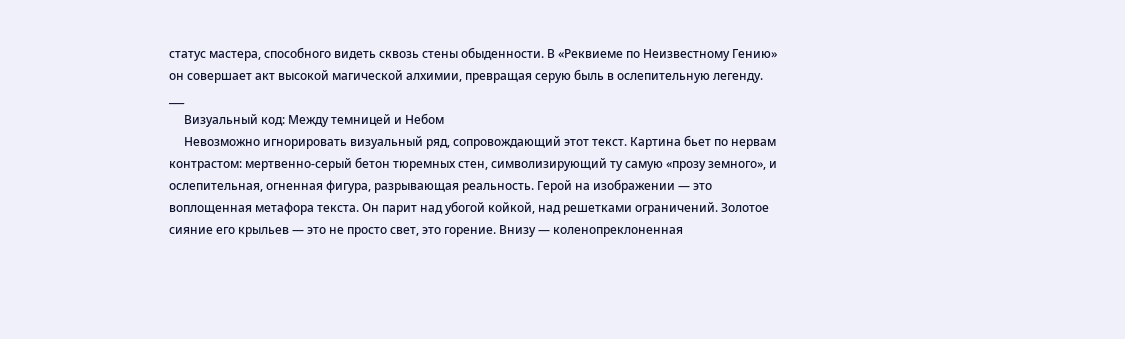статус мастера, способного видеть сквозь стены обыденности. В «Реквиеме по Неизвестному Гению» он совершает акт высокой магической алхимии, превращая серую быль в ослепительную легенду.
___
     Визуальный код: Между темницей и Небом
     Невозможно игнорировать визуальный ряд, сопровождающий этот текст. Картина бьет по нервам контрастом: мертвенно-серый бетон тюремных стен, символизирующий ту самую «прозу земного», и ослепительная, огненная фигура, разрывающая реальность. Герой на изображении — это воплощенная метафора текста. Он парит над убогой койкой, над решетками ограничений. Золотое сияние его крыльев — это не просто свет, это горение. Внизу — коленопреклоненная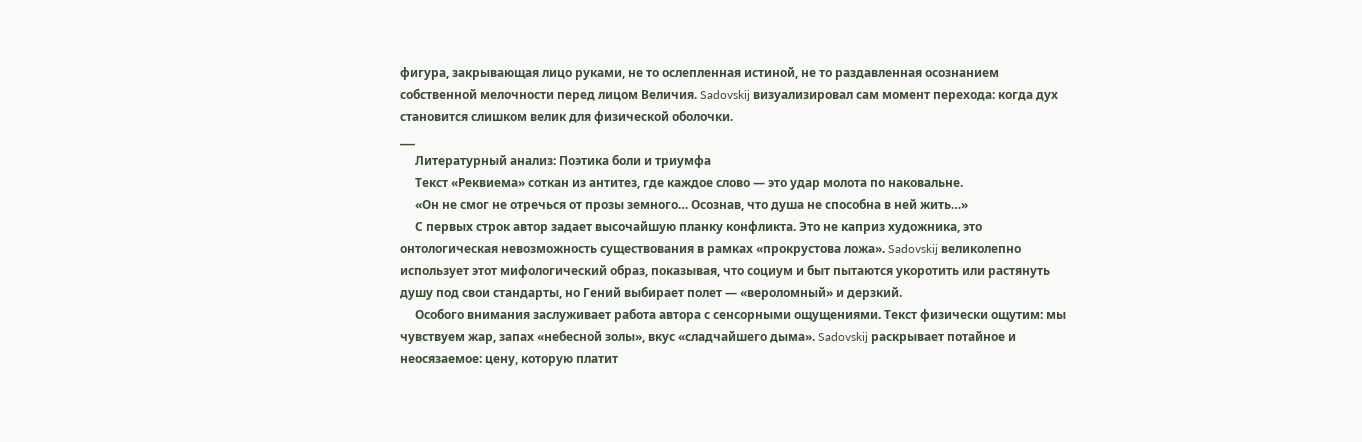фигура, закрывающая лицо руками, не то ослепленная истиной, не то раздавленная осознанием собственной мелочности перед лицом Величия. Sadovskij визуализировал сам момент перехода: когда дух становится слишком велик для физической оболочки.
___
     Литературный анализ: Поэтика боли и триумфа
     Текст «Реквиема» соткан из антитез, где каждое слово — это удар молота по наковальне.
     «Он не смог не отречься от прозы земного… Осознав, что душа не способна в ней жить…»
     С первых строк автор задает высочайшую планку конфликта. Это не каприз художника, это онтологическая невозможность существования в рамках «прокрустова ложа». Sadovskij великолепно использует этот мифологический образ, показывая, что социум и быт пытаются укоротить или растянуть душу под свои стандарты, но Гений выбирает полет — «вероломный» и дерзкий.
     Особого внимания заслуживает работа автора с сенсорными ощущениями. Текст физически ощутим: мы чувствуем жар, запах «небесной золы», вкус «сладчайшего дыма». Sadovskij раскрывает потайное и неосязаемое: цену, которую платит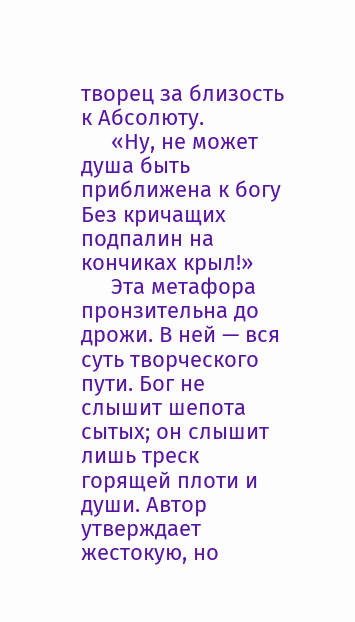творец за близость к Абсолюту.
     «Ну, не может душа быть приближена к богу Без кричащих подпалин на кончиках крыл!»
     Эта метафора пронзительна до дрожи. В ней — вся суть творческого пути. Бог не слышит шепота сытых; он слышит лишь треск горящей плоти и души. Автор утверждает жестокую, но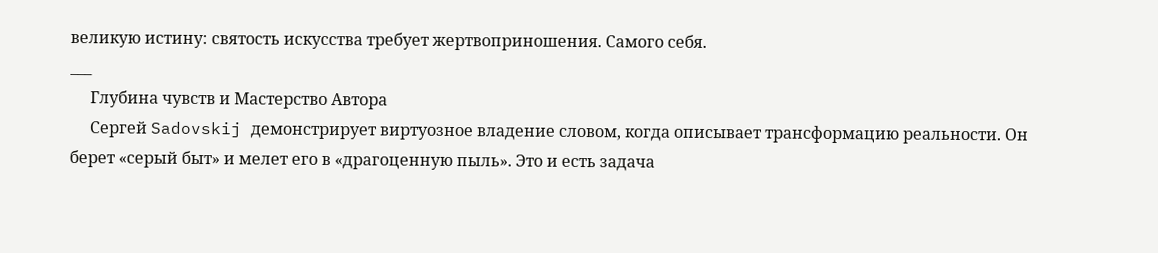великую истину: святость искусства требует жертвоприношения. Самого себя.
___
     Глубина чувств и Мастерство Автора
     Сергей Sadovskij демонстрирует виртуозное владение словом, когда описывает трансформацию реальности. Он берет «серый быт» и мелет его в «драгоценную пыль». Это и есть задача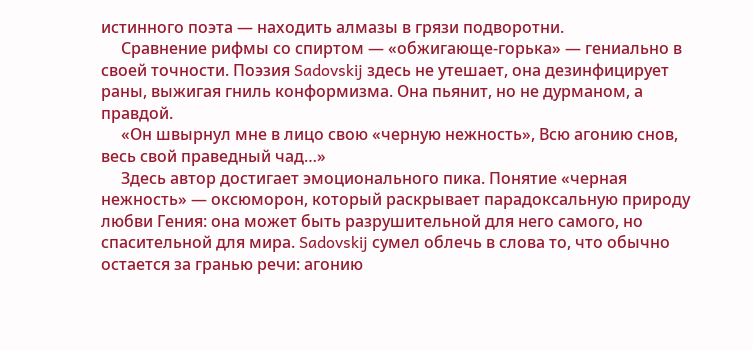истинного поэта — находить алмазы в грязи подворотни.
     Сравнение рифмы со спиртом — «обжигающе-горька» — гениально в своей точности. Поэзия Sadovskij здесь не утешает, она дезинфицирует раны, выжигая гниль конформизма. Она пьянит, но не дурманом, а правдой.
     «Он швырнул мне в лицо свою «черную нежность», Всю агонию снов, весь свой праведный чад…»
     Здесь автор достигает эмоционального пика. Понятие «черная нежность» — оксюморон, который раскрывает парадоксальную природу любви Гения: она может быть разрушительной для него самого, но спасительной для мира. Sadovskij сумел облечь в слова то, что обычно остается за гранью речи: агонию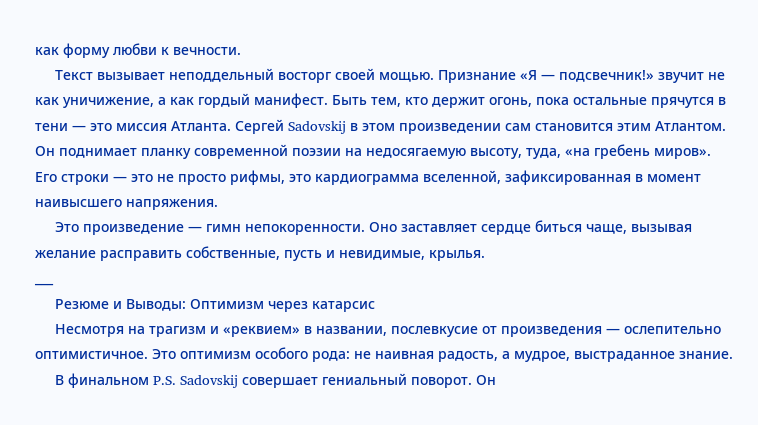как форму любви к вечности.
     Текст вызывает неподдельный восторг своей мощью. Признание «Я — подсвечник!» звучит не как уничижение, а как гордый манифест. Быть тем, кто держит огонь, пока остальные прячутся в тени — это миссия Атланта. Сергей Sadovskij в этом произведении сам становится этим Атлантом. Он поднимает планку современной поэзии на недосягаемую высоту, туда, «на гребень миров». Его строки — это не просто рифмы, это кардиограмма вселенной, зафиксированная в момент наивысшего напряжения.
     Это произведение — гимн непокоренности. Оно заставляет сердце биться чаще, вызывая желание расправить собственные, пусть и невидимые, крылья.
___
     Резюме и Выводы: Оптимизм через катарсис
     Несмотря на трагизм и «реквием» в названии, послевкусие от произведения — ослепительно оптимистичное. Это оптимизм особого рода: не наивная радость, а мудрое, выстраданное знание.
     В финальном P.S. Sadovskij совершает гениальный поворот. Он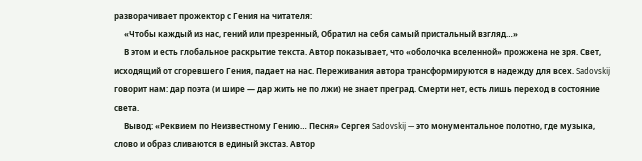разворачивает прожектор с Гения на читателя:
     «Чтобы каждый из нас, гений или презренный, Обратил на себя самый пристальный взгляд…»
     В этом и есть глобальное раскрытие текста. Автор показывает, что «оболочка вселенной» прожжена не зря. Свет, исходящий от сгоревшего Гения, падает на нас. Переживания автора трансформируются в надежду для всех. Sadovskij говорит нам: дар поэта (и шире — дар жить не по лжи) не знает преград. Смерти нет, есть лишь переход в состояние света.
     Вывод: «Реквием по Неизвестному Гению… Песня» Сергея Sadovskij — это монументальное полотно, где музыка, слово и образ сливаются в единый экстаз. Автор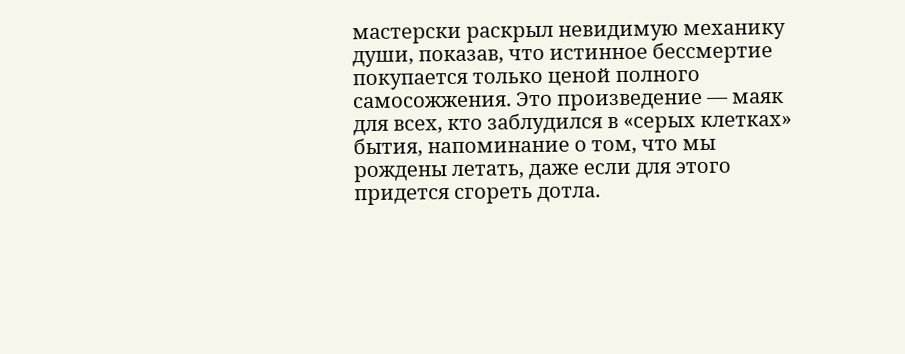мастерски раскрыл невидимую механику души, показав, что истинное бессмертие покупается только ценой полного самосожжения. Это произведение — маяк для всех, кто заблудился в «серых клетках» бытия, напоминание о том, что мы рождены летать, даже если для этого придется сгореть дотла.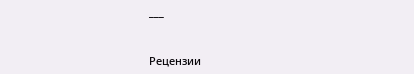___


Рецензии